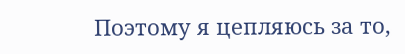Поэтому я цепляюсь за то,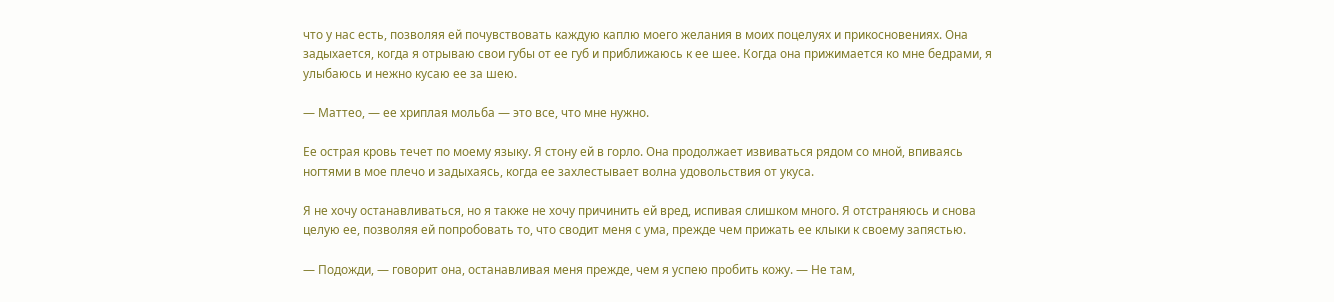что у нас есть, позволяя ей почувствовать каждую каплю моего желания в моих поцелуях и прикосновениях. Она задыхается, когда я отрываю свои губы от ее губ и приближаюсь к ее шее. Когда она прижимается ко мне бедрами, я улыбаюсь и нежно кусаю ее за шею.

— Маттео, — ее хриплая мольба — это все, что мне нужно.

Ее острая кровь течет по моему языку. Я стону ей в горло. Она продолжает извиваться рядом со мной, впиваясь ногтями в мое плечо и задыхаясь, когда ее захлестывает волна удовольствия от укуса.

Я не хочу останавливаться, но я также не хочу причинить ей вред, испивая слишком много. Я отстраняюсь и снова целую ее, позволяя ей попробовать то, что сводит меня с ума, прежде чем прижать ее клыки к своему запястью.

— Подожди, — говорит она, останавливая меня прежде, чем я успею пробить кожу. — Не там,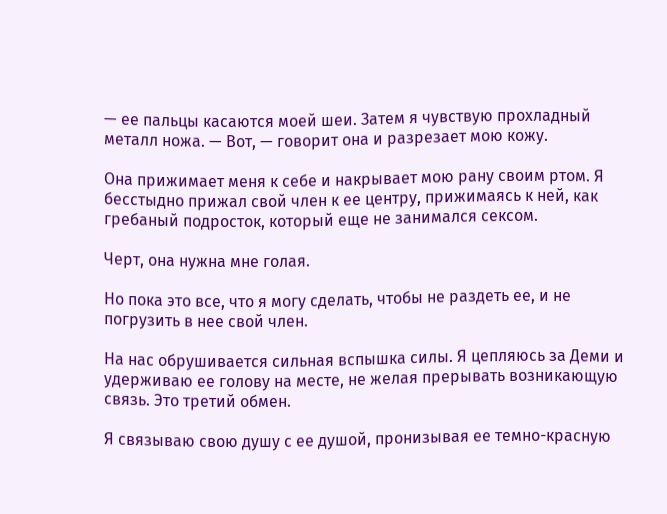— ее пальцы касаются моей шеи. Затем я чувствую прохладный металл ножа. — Вот, — говорит она и разрезает мою кожу.

Она прижимает меня к себе и накрывает мою рану своим ртом. Я бесстыдно прижал свой член к ее центру, прижимаясь к ней, как гребаный подросток, который еще не занимался сексом.

Черт, она нужна мне голая.

Но пока это все, что я могу сделать, чтобы не раздеть ее, и не погрузить в нее свой член.

На нас обрушивается сильная вспышка силы. Я цепляюсь за Деми и удерживаю ее голову на месте, не желая прерывать возникающую связь. Это третий обмен.

Я связываю свою душу с ее душой, пронизывая ее темно-красную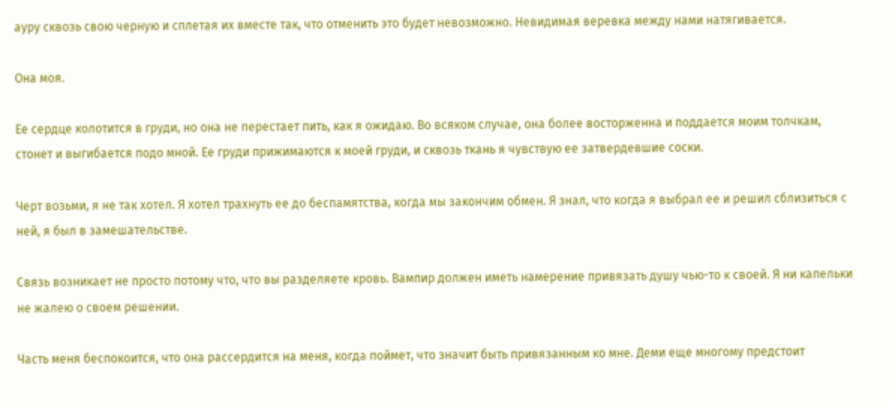ауру сквозь свою черную и сплетая их вместе так, что отменить это будет невозможно. Невидимая веревка между нами натягивается.

Она моя.

Ее сердце колотится в груди, но она не перестает пить, как я ожидаю. Во всяком случае, она более восторженна и поддается моим толчкам, стонет и выгибается подо мной. Ее груди прижимаются к моей груди, и сквозь ткань я чувствую ее затвердевшие соски.

Черт возьми, я не так хотел. Я хотел трахнуть ее до беспамятства, когда мы закончим обмен. Я знал, что когда я выбрал ее и решил сблизиться с ней, я был в замешательстве.

Связь возникает не просто потому что, что вы разделяете кровь. Вампир должен иметь намерение привязать душу чью-то к своей. Я ни капельки не жалею о своем решении.

Часть меня беспокоится, что она рассердится на меня, когда поймет, что значит быть привязанным ко мне. Деми еще многому предстоит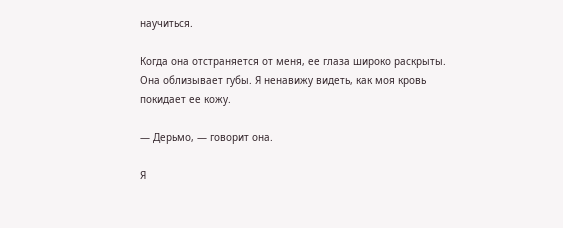научиться.

Когда она отстраняется от меня, ее глаза широко раскрыты. Она облизывает губы. Я ненавижу видеть, как моя кровь покидает ее кожу.

— Дерьмо, — говорит она.

Я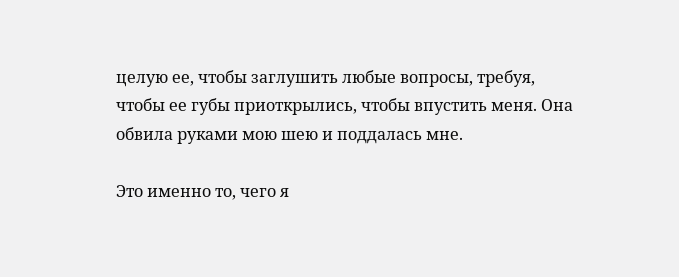целую ее, чтобы заглушить любые вопросы, требуя, чтобы ее губы приоткрылись, чтобы впустить меня. Она обвила руками мою шею и поддалась мне.

Это именно то, чего я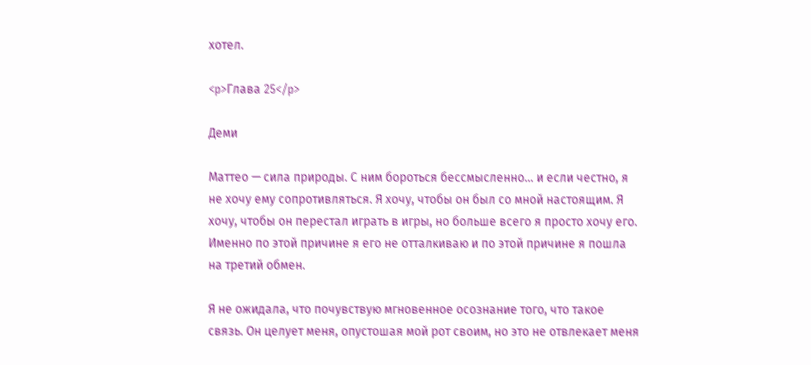хотел.

<p>Глава 25</p>

Деми

Маттео — сила природы. С ним бороться бессмысленно… и если честно, я не хочу ему сопротивляться. Я хочу, чтобы он был со мной настоящим. Я хочу, чтобы он перестал играть в игры, но больше всего я просто хочу его. Именно по этой причине я его не отталкиваю и по этой причине я пошла на третий обмен.

Я не ожидала, что почувствую мгновенное осознание того, что такое связь. Он целует меня, опустошая мой рот своим, но это не отвлекает меня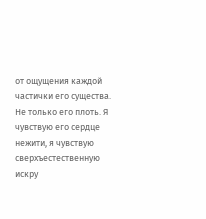от ощущения каждой частички его существа. Не только его плоть. Я чувствую его сердце нежити, я чувствую сверхъестественную искру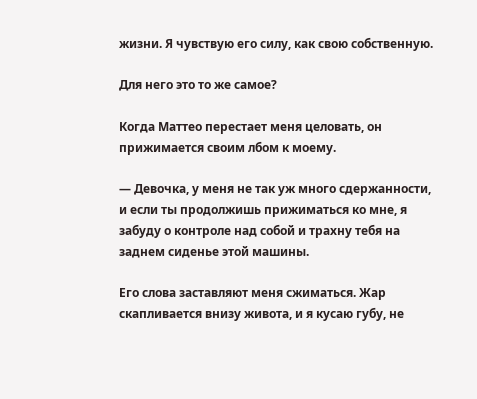жизни. Я чувствую его силу, как свою собственную.

Для него это то же самое?

Когда Маттео перестает меня целовать, он прижимается своим лбом к моему.

— Девочка, у меня не так уж много сдержанности, и если ты продолжишь прижиматься ко мне, я забуду о контроле над собой и трахну тебя на заднем сиденье этой машины.

Его слова заставляют меня сжиматься. Жар скапливается внизу живота, и я кусаю губу, не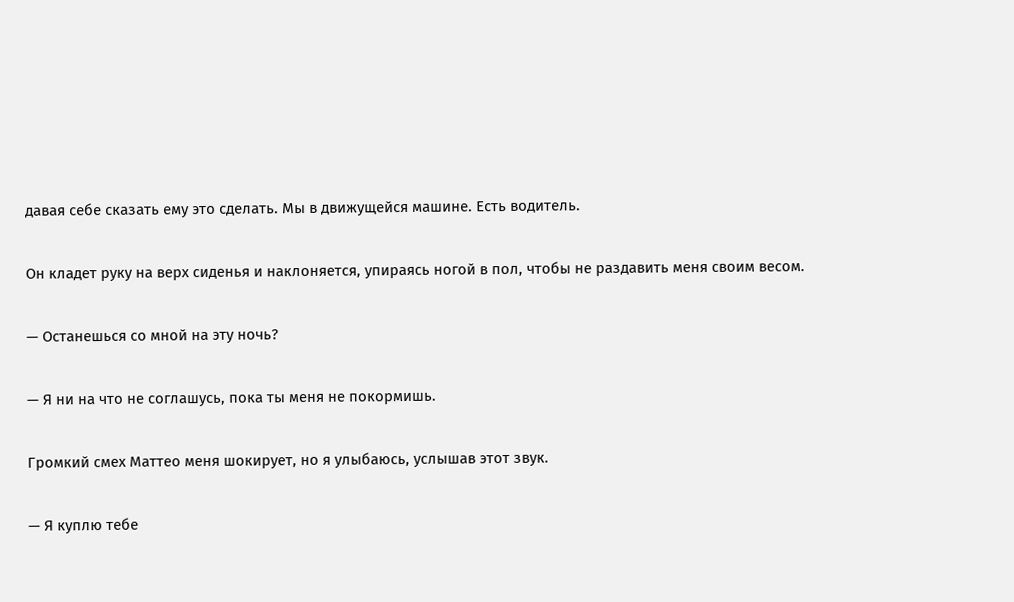давая себе сказать ему это сделать. Мы в движущейся машине. Есть водитель.

Он кладет руку на верх сиденья и наклоняется, упираясь ногой в пол, чтобы не раздавить меня своим весом.

— Останешься со мной на эту ночь?

— Я ни на что не соглашусь, пока ты меня не покормишь.

Громкий смех Маттео меня шокирует, но я улыбаюсь, услышав этот звук.

— Я куплю тебе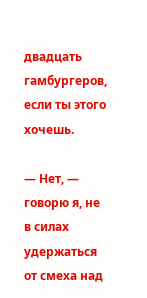двадцать гамбургеров, если ты этого хочешь.

— Нет, — говорю я, не в силах удержаться от смеха над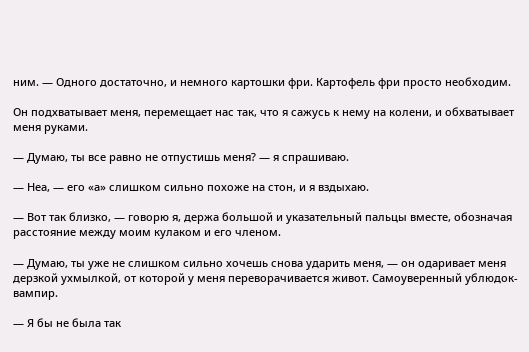ним. — Одного достаточно, и немного картошки фри. Картофель фри просто необходим.

Он подхватывает меня, перемещает нас так, что я сажусь к нему на колени, и обхватывает меня руками.

— Думаю, ты все равно не отпустишь меня? — я спрашиваю.

— Неа, — его «а» слишком сильно похоже на стон, и я вздыхаю.

— Вот так близко, — говорю я, держа большой и указательный пальцы вместе, обозначая расстояние между моим кулаком и его членом.

— Думаю, ты уже не слишком сильно хочешь снова ударить меня, — он одаривает меня дерзкой ухмылкой, от которой у меня переворачивается живот. Самоуверенный ублюдок-вампир.

— Я бы не была так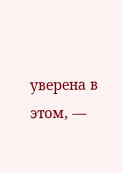уверена в этом, —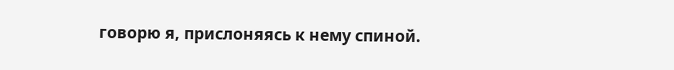говорю я, прислоняясь к нему спиной.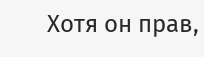Хотя он прав,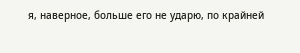я, наверное, больше его не ударю, по крайней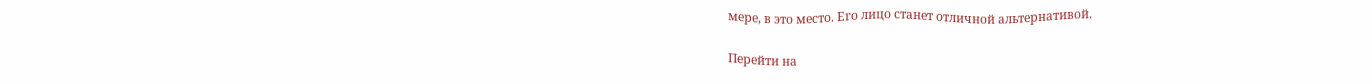мере, в это место. Его лицо станет отличной альтернативой.

Перейти на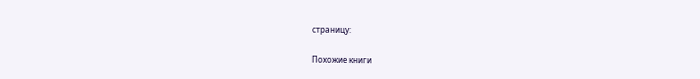страницу:

Похожие книги